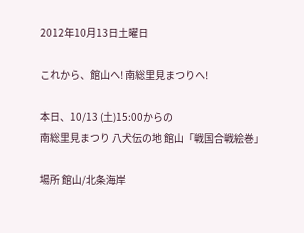2012年10月13日土曜日

これから、館山へ! 南総里見まつりへ!

本日、10/13 (土)15:00からの
南総里見まつり 八犬伝の地 館山「戦国合戦絵巻」

場所 館山/北条海岸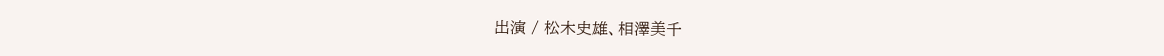出演 / 松木史雄、相澤美千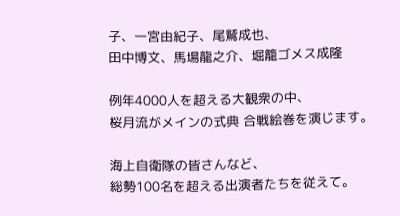子、一宮由紀子、尾鷲成也、
田中博文、馬場龍之介、堀籠ゴメス成隆

例年4000人を超える大観衆の中、
桜月流がメインの式典 合戦絵巻を演じます。

海上自衛隊の皆さんなど、
総勢100名を超える出演者たちを従えて。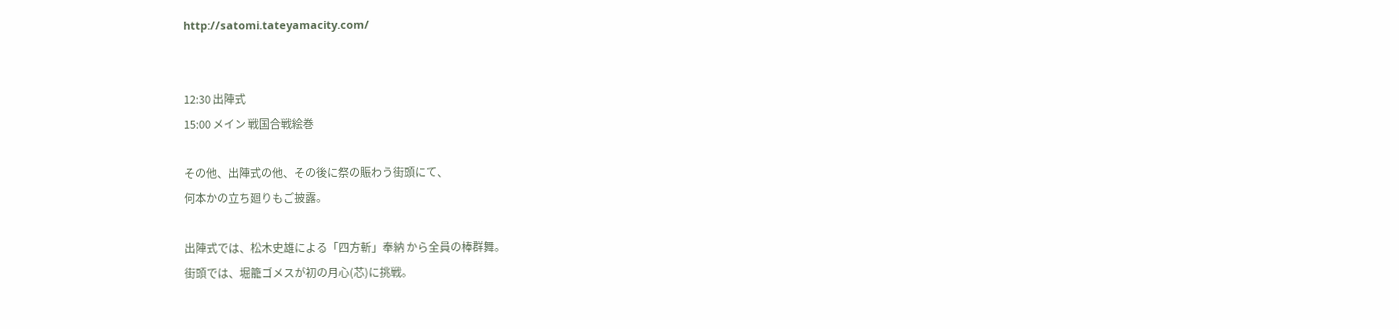http://satomi.tateyamacity.com/


12:30 出陣式
15:00 メイン 戦国合戦絵巻

その他、出陣式の他、その後に祭の賑わう街頭にて、
何本かの立ち廻りもご披露。

出陣式では、松木史雄による「四方斬」奉納 から全員の棒群舞。
街頭では、堀籠ゴメスが初の月心(芯)に挑戦。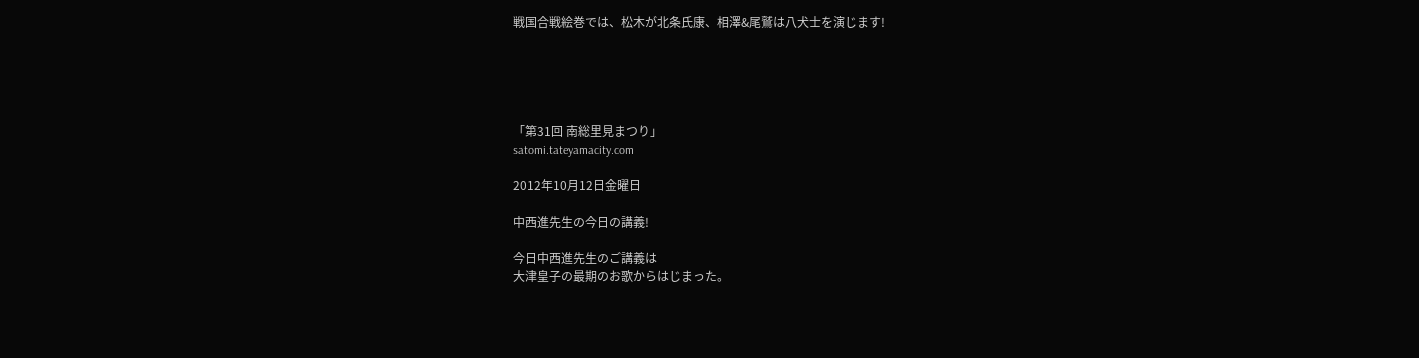戦国合戦絵巻では、松木が北条氏康、相澤&尾鷲は八犬士を演じます!





「第31回 南総里見まつり」
satomi.tateyamacity.com

2012年10月12日金曜日

中西進先生の今日の講義!

今日中西進先生のご講義は
大津皇子の最期のお歌からはじまった。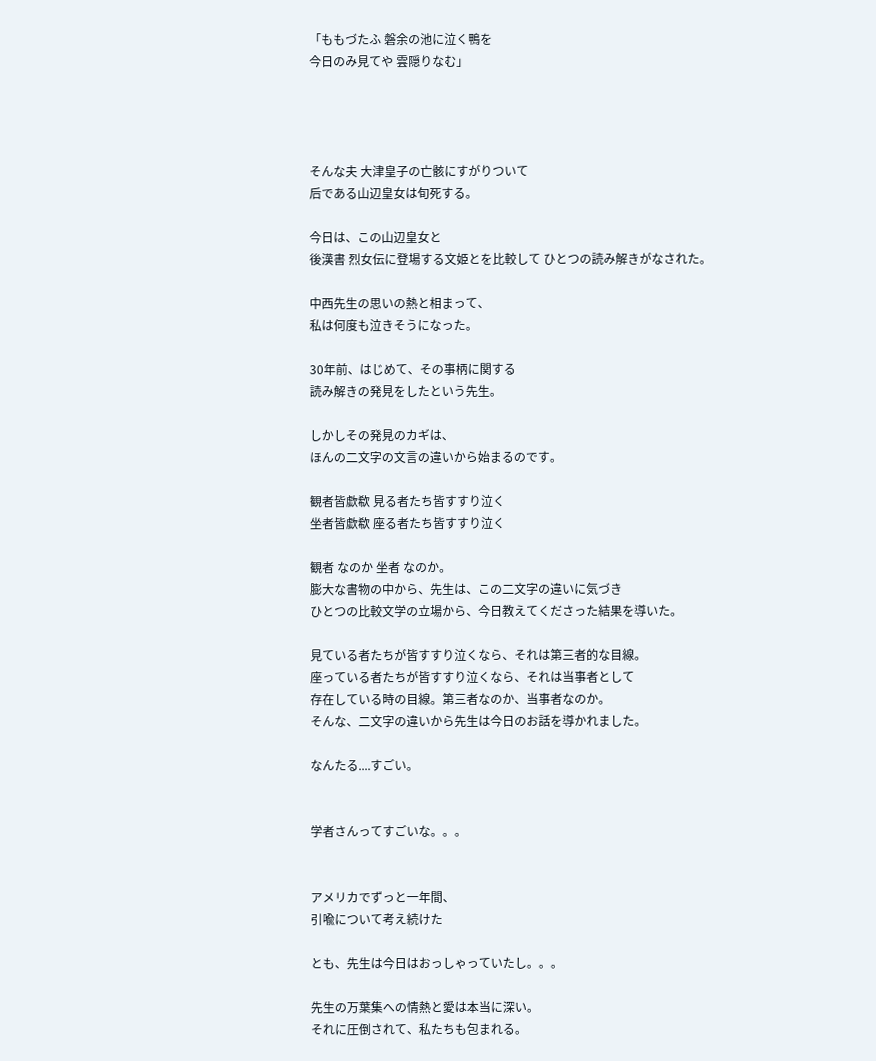「ももづたふ 磐余の池に泣く鴨を
今日のみ見てや 雲隠りなむ」




そんな夫 大津皇子の亡骸にすがりついて
后である山辺皇女は旬死する。

今日は、この山辺皇女と
後漢書 烈女伝に登場する文姫とを比較して ひとつの読み解きがなされた。

中西先生の思いの熱と相まって、
私は何度も泣きそうになった。

30年前、はじめて、その事柄に関する
読み解きの発見をしたという先生。

しかしその発見のカギは、
ほんの二文字の文言の違いから始まるのです。

観者皆歔欷 見る者たち皆すすり泣く
坐者皆歔欷 座る者たち皆すすり泣く

観者 なのか 坐者 なのか。
膨大な書物の中から、先生は、この二文字の違いに気づき
ひとつの比較文学の立場から、今日教えてくださった結果を導いた。

見ている者たちが皆すすり泣くなら、それは第三者的な目線。
座っている者たちが皆すすり泣くなら、それは当事者として
存在している時の目線。第三者なのか、当事者なのか。
そんな、二文字の違いから先生は今日のお話を導かれました。

なんたる....すごい。


学者さんってすごいな。。。


アメリカでずっと一年間、
引喩について考え続けた

とも、先生は今日はおっしゃっていたし。。。

先生の万葉集への情熱と愛は本当に深い。
それに圧倒されて、私たちも包まれる。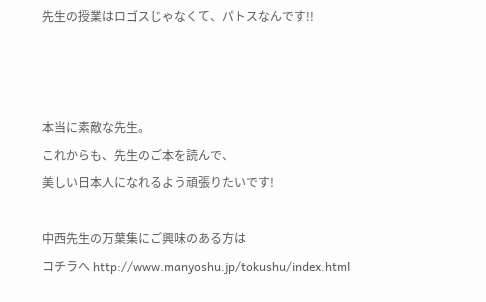先生の授業はロゴスじゃなくて、パトスなんです!!



本当に素敵な先生。
これからも、先生のご本を読んで、
美しい日本人になれるよう頑張りたいです!

中西先生の万葉集にご興味のある方は
コチラへ http://www.manyoshu.jp/tokushu/index.html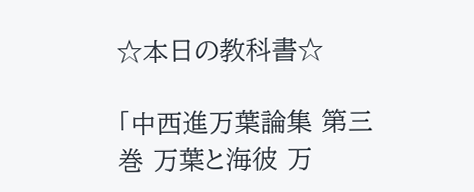☆本日の教科書☆

「中西進万葉論集 第三巻 万葉と海彼 万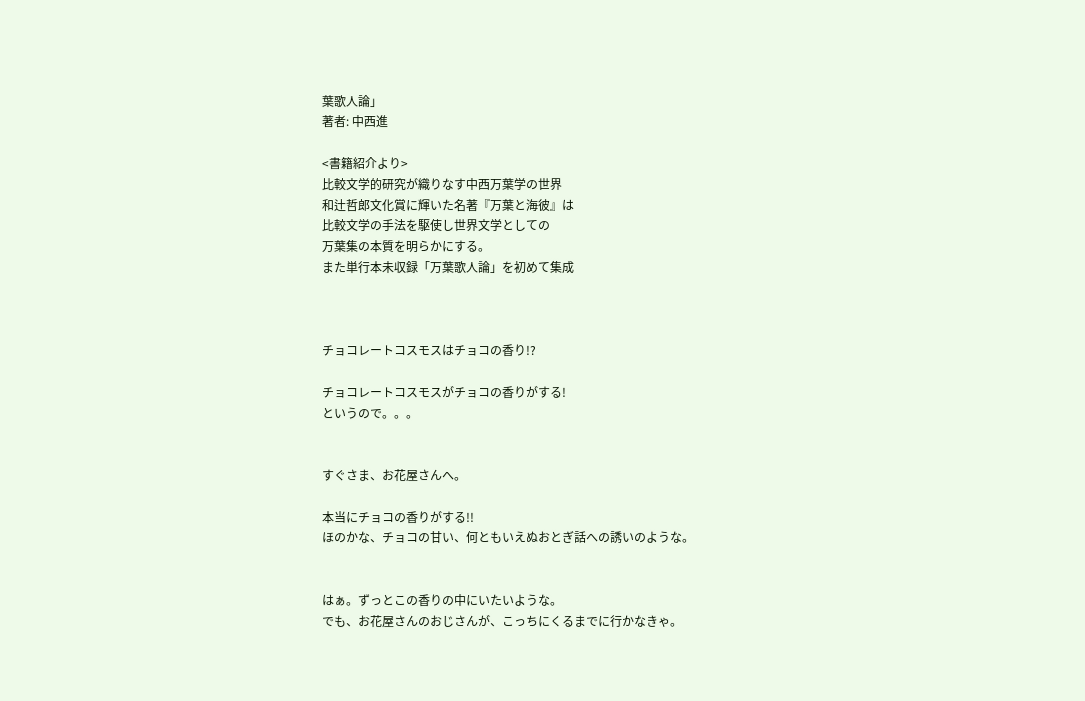葉歌人論」
著者: 中西進

<書籍紹介より>
比較文学的研究が織りなす中西万葉学の世界
和辻哲郎文化賞に輝いた名著『万葉と海彼』は
比較文学の手法を駆使し世界文学としての
万葉集の本質を明らかにする。
また単行本未収録「万葉歌人論」を初めて集成



チョコレートコスモスはチョコの香り!?

チョコレートコスモスがチョコの香りがする!
というので。。。


すぐさま、お花屋さんへ。

本当にチョコの香りがする!!
ほのかな、チョコの甘い、何ともいえぬおとぎ話への誘いのような。


はぁ。ずっとこの香りの中にいたいような。
でも、お花屋さんのおじさんが、こっちにくるまでに行かなきゃ。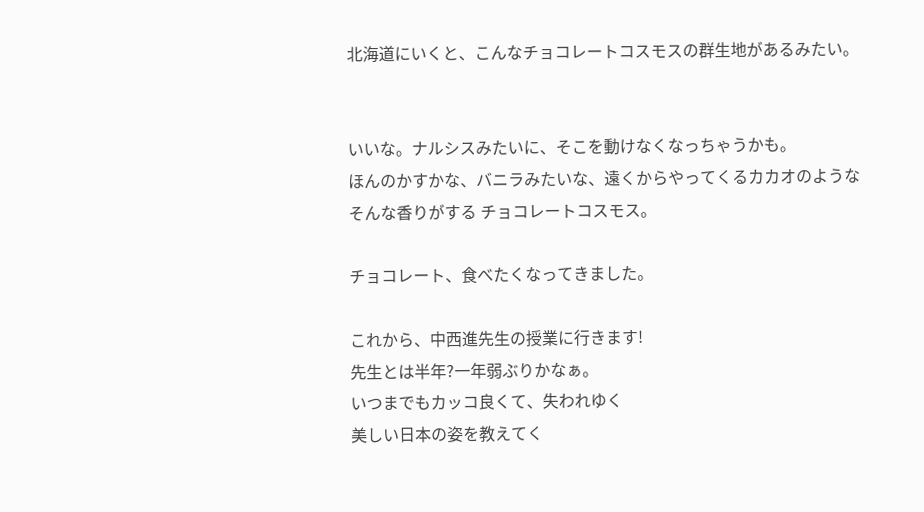北海道にいくと、こんなチョコレートコスモスの群生地があるみたい。


いいな。ナルシスみたいに、そこを動けなくなっちゃうかも。
ほんのかすかな、バニラみたいな、遠くからやってくるカカオのような
そんな香りがする チョコレートコスモス。

チョコレート、食べたくなってきました。

これから、中西進先生の授業に行きます!
先生とは半年?一年弱ぶりかなぁ。
いつまでもカッコ良くて、失われゆく
美しい日本の姿を教えてく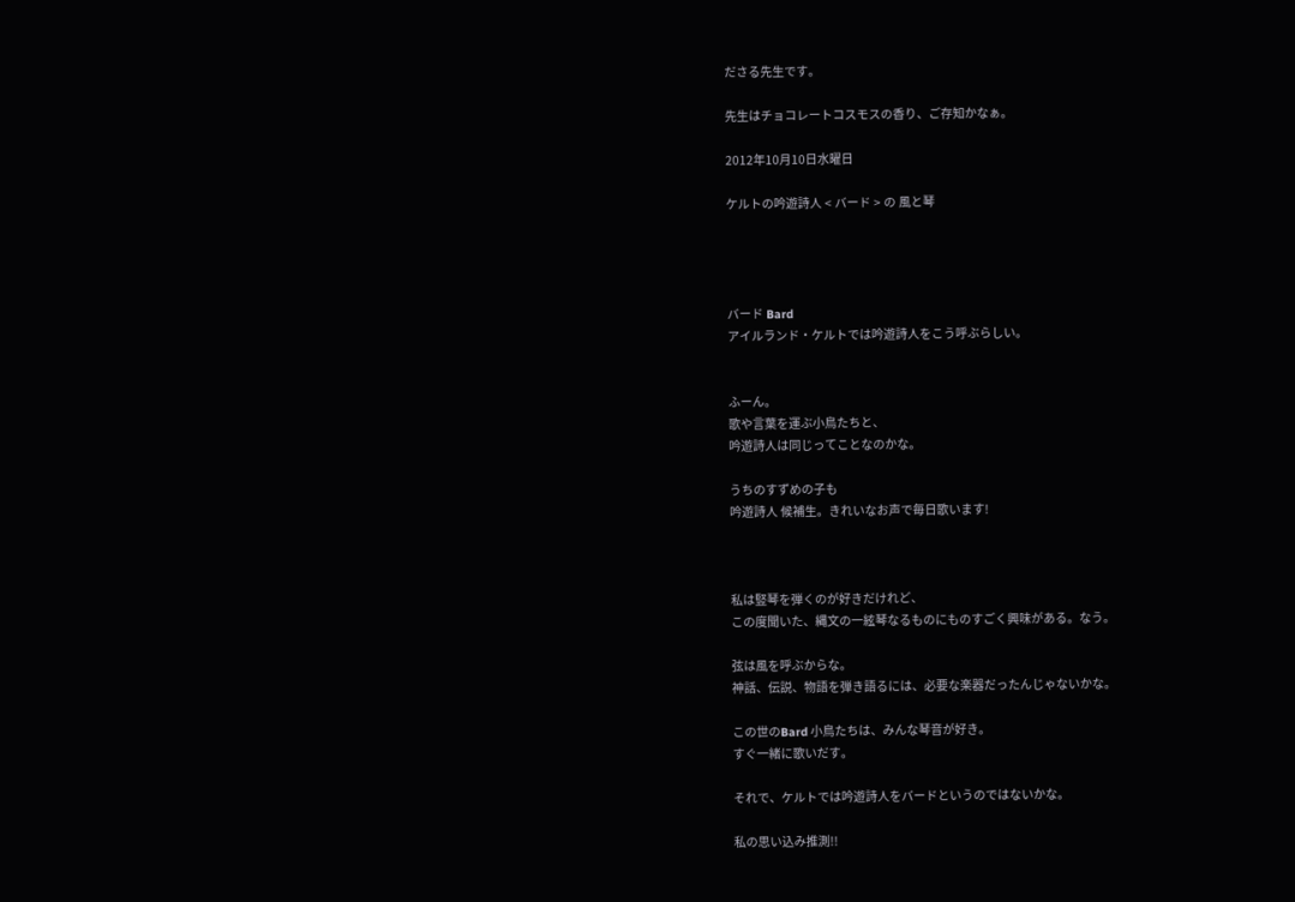ださる先生です。

先生はチョコレートコスモスの香り、ご存知かなぁ。

2012年10月10日水曜日

ケルトの吟遊詩人 < バード > の 風と琴




バード Bard
アイルランド・ケルトでは吟遊詩人をこう呼ぶらしい。


ふーん。
歌や言葉を運ぶ小鳥たちと、
吟遊詩人は同じってことなのかな。

うちのすずめの子も
吟遊詩人 候補生。きれいなお声で毎日歌います!



私は竪琴を弾くのが好きだけれど、
この度聞いた、縄文の一絃琴なるものにものすごく興味がある。なう。

弦は風を呼ぶからな。
神話、伝説、物語を弾き語るには、必要な楽器だったんじゃないかな。

この世のBard 小鳥たちは、みんな琴音が好き。
すぐ一緒に歌いだす。

それで、ケルトでは吟遊詩人をバードというのではないかな。

私の思い込み推測!!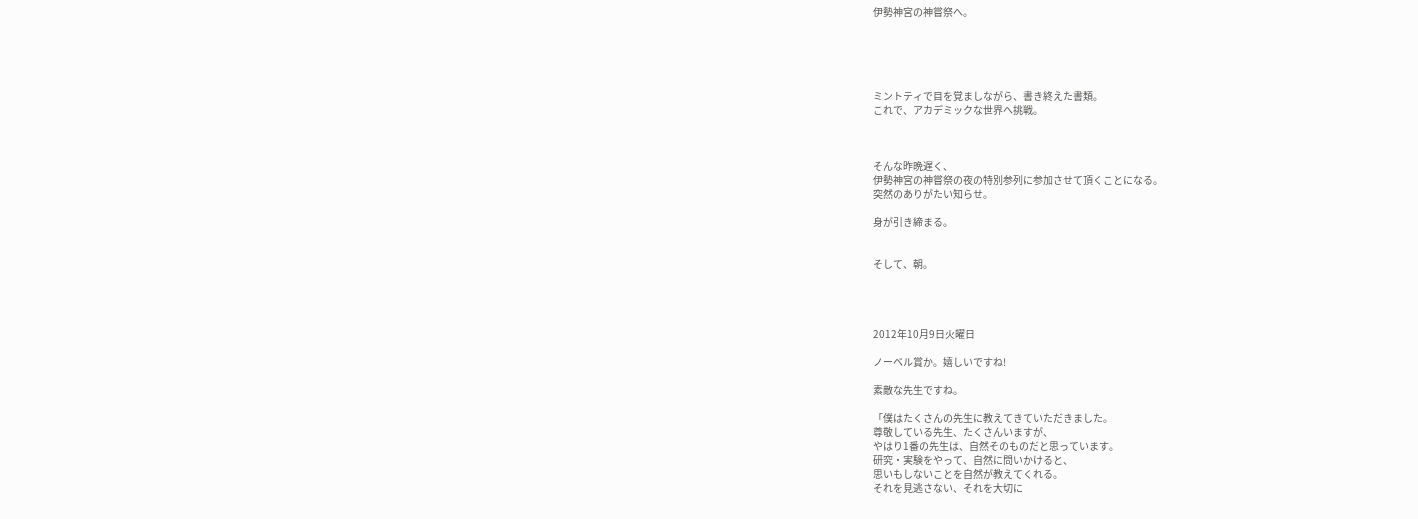伊勢神宮の神嘗祭へ。





ミントティで目を覚ましながら、書き終えた書類。
これで、アカデミックな世界へ挑戦。



そんな昨晩遅く、
伊勢神宮の神嘗祭の夜の特別参列に参加させて頂くことになる。
突然のありがたい知らせ。

身が引き締まる。


そして、朝。




2012年10月9日火曜日

ノーベル賞か。嬉しいですね!

素敵な先生ですね。

「僕はたくさんの先生に教えてきていただきました。
尊敬している先生、たくさんいますが、
やはり1番の先生は、自然そのものだと思っています。
研究・実験をやって、自然に問いかけると、
思いもしないことを自然が教えてくれる。
それを見逃さない、それを大切に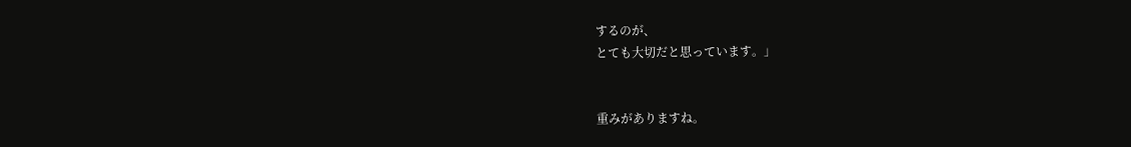するのが、
とても大切だと思っています。」


重みがありますね。